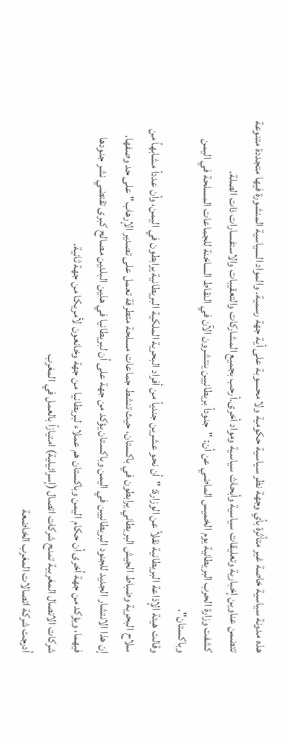هذه مدونة سياسية خاصة غير متأثرة بأي وجهة نظر سياسية حكومية ولا محسوبة على أية جهة رسمية. والمواد السياسية المنشورة فيها متجددة متنوعة تتضمن عناوين إخبارية وتعليقات سياسية وأبحاث سياسية ومواد أخرى.أرحب بجميع المشاركات والتعقيبات والاستفسارات ذات الصلة.
كشفت وزارة الحرب البريطانية يوم الخميس الماضي عن أن: "جنوداً بريطانيين ينتشرون الآن في النقاط الساخنة للجماعات المسلحة في اليمن وباكستان".
وقالت هيئة الإذاعة البريطانية نقلاً عن الوزارة: "أن نحو عشرين جندياً من أفراد البحرية الملكية البريطانية يرابطون في اليمن، وأن عدداً مشابهاً من سلاح البحرية وضباط الجيش البريطاني يرابطون في باكستان، حيث تنشط جماعات مسلحة متطرفة تعمل على تصدير الإرهاب" على حد وصفها.
إن هذا الانتشار الجديد للجنود البريطانيين في اليمن وباكستان يؤكد من جهة على أن لبريطانيا في هذين البلدين مصالح كبرى تقتضي نشر جنودها فيهما، ويؤكد من جهة أخرى أن حكام اليمن وباكستان هم عملاء لبريطانيا من جهة وخانعون لأمريكا من جهة ثانية.
شركات الاتصال المغربية تمنح شركات اتصال (إسرائيلية) امتيازاً بالعمل في المغرب
أدرجت شركة اتصالات المغرب الخاضعة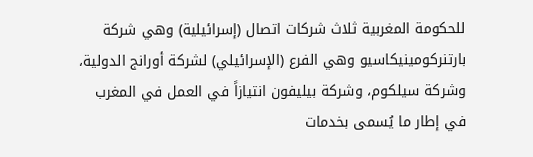للحكومة المغربية ثلاث شركات اتصال (إسرائيلية) وهي شركة بارتنركومينيكاسيو وهي الفرع (الإسرائيلي) لشركة أورانج الدولية، وشركة سيلكوم، وشركة بيليفون انتيازاً في العمل في المغرب في إطار ما يُسمى بخدمات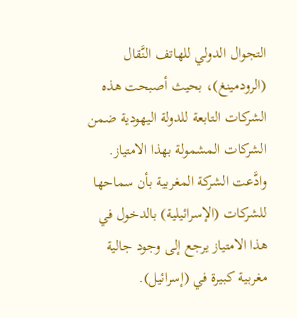التجوال الدولي للهاتف النَّقال (الرودمينغ)، بحيث أصبحت هذه الشركات التابعة للدولة اليهودية ضمن الشركات المشمولة بهذا الامتياز.
وادَّعت الشركة المغربية بأن سماحها للشركات (الإسرائيلية) بالدخول في هذا الامتياز يرجع إلى وجود جالية مغربية كبيرة في (إسرائيل).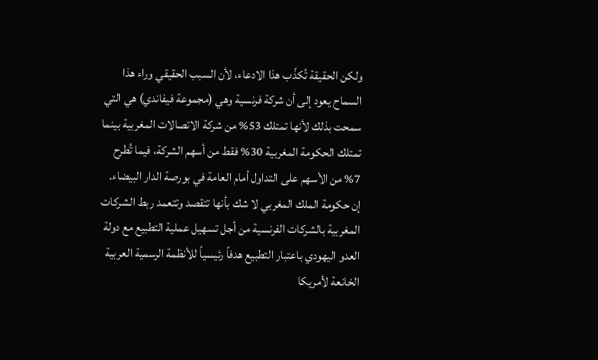ولكن الحقيقة تُكذّب هذا الادعاء، لأن السبب الحقيقي وراء هذا السماح يعود إلى أن شركة فرنسية وهي (مجموعة فيفاندي) هي التي سمحت بذلك لأنها تمتلك 53% من شركة الاتصالات المغربية بينما تمتلك الحكومة المغربية 30% فقط من أسهم الشركة، فيما تُطرح 7% من الأسهم على التداول أمام العامة في بورصة الدار البيضاء.
إن حكومة الملك المغربي لا شك بأنها تتقصد وتتعمد ربط الشركات المغربية بالشركات الفرنسية من أجل تسهيل عملية التطبيع مع دولة العدو اليهودي باعتبار التطبيع هدفاً رئيسياً للأنظمة الرسمية العربية الخانعة لأمريكا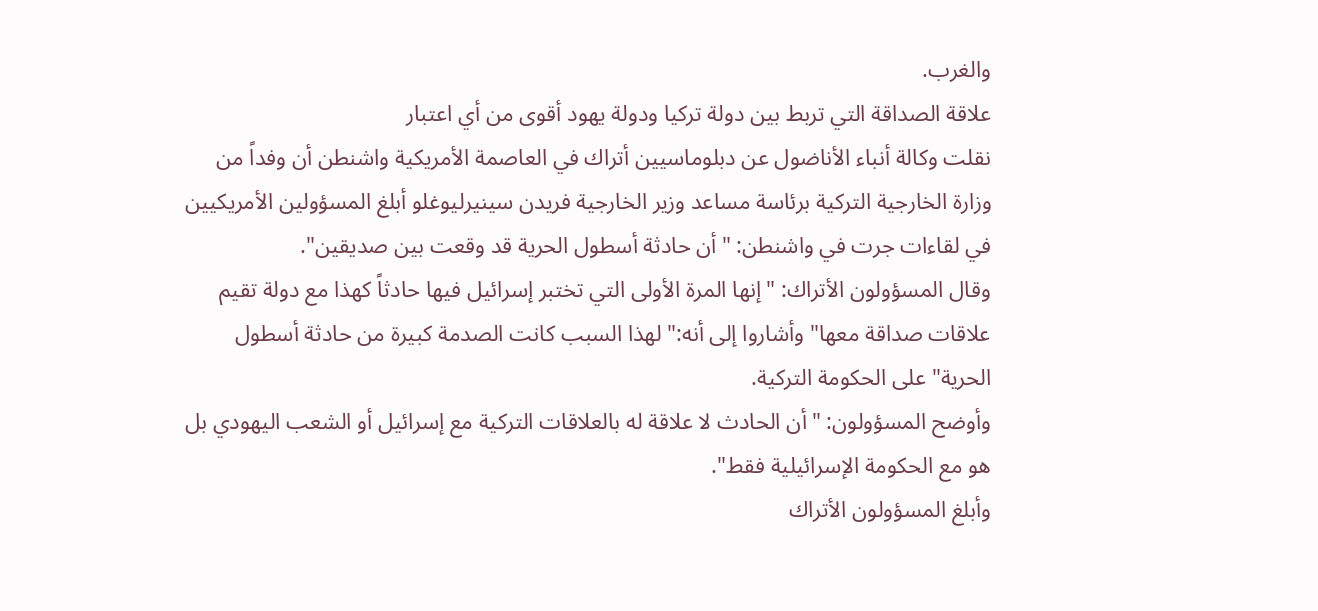والغرب.
علاقة الصداقة التي تربط بين دولة تركيا ودولة يهود أقوى من أي اعتبار
نقلت وكالة أنباء الأناضول عن دبلوماسيين أتراك في العاصمة الأمريكية واشنطن أن وفداً من وزارة الخارجية التركية برئاسة مساعد وزير الخارجية فريدن سينيرليوغلو أبلغ المسؤولين الأمريكيين في لقاءات جرت في واشنطن: "أن حادثة أسطول الحرية قد وقعت بين صديقين".
وقال المسؤولون الأتراك: "إنها المرة الأولى التي تختبر إسرائيل فيها حادثاً كهذا مع دولة تقيم علاقات صداقة معها" وأشاروا إلى أنه:" لهذا السبب كانت الصدمة كبيرة من حادثة أسطول الحرية" على الحكومة التركية.
وأوضح المسؤولون: "أن الحادث لا علاقة له بالعلاقات التركية مع إسرائيل أو الشعب اليهودي بل هو مع الحكومة الإسرائيلية فقط".
وأبلغ المسؤولون الأتراك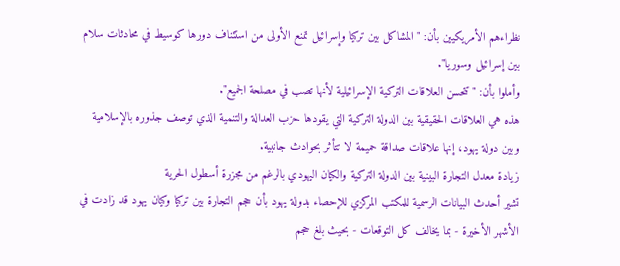نظراءهم الأمريكيين بأن: " المشاكل بين تركيا وإسرائيل تمنع الأولى من استئناف دورها كوسيط في محادثات سلام بين إسرائيل وسوريا".
وأملوا بأن: "تتحسن العلاقات التركية الإسرائيلية لأنها تصب في مصلحة الجميع".
هذه هي العلاقات الحقيقية بين الدولة التركية التي يقودها حزب العدالة والتنمية الذي توصف جذوره بالإسلامية وبين دولة يهود، إنها علاقات صداقة حميمة لا تتأثر بحوادث جانبية.
زيادة معدل التجارة البينية بين الدولة التركية والكيان اليهودي بالرغم من مجزرة أسطول الحرية
تشير أحدث البيانات الرسمية للمكتب المركزي للإحصاء بدولة يهود بأن حجم التجارة بين تركيا وكيان يهود قد زادت في الأشهر الأخيرة - بما يخالف كل التوقعات - بحيث بلغ حجم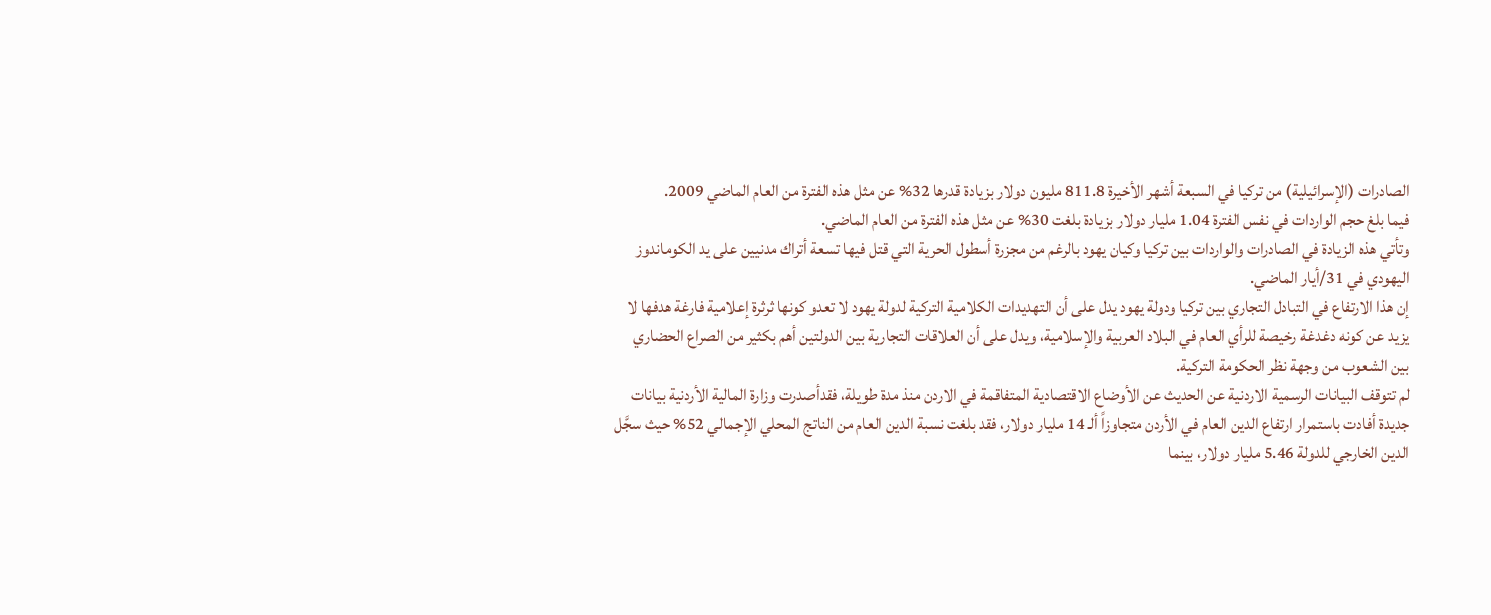الصادرات (الإسرائيلية) من تركيا في السبعة أشهر الأخيرة 811.8 مليون دولار بزيادة قدرها 32% عن مثل هذه الفترة من العام الماضي 2009.
فيما بلغ حجم الواردات في نفس الفترة 1.04 مليار دولار بزيادة بلغت 30% عن مثل هذه الفترة من العام الماضي.
وتأتي هذه الزيادة في الصادرات والواردات بين تركيا وكيان يهود بالرغم من مجزرة أسطول الحرية التي قتل فيها تسعة أتراك مدنيين على يد الكوماندوز اليهودي في 31/أيار الماضي.
إن هذا الارتفاع في التبادل التجاري بين تركيا ودولة يهود يدل على أن التهديدات الكلامية التركية لدولة يهود لا تعدو كونها ثرثرة إعلامية فارغة هدفها لا يزيد عن كونه دغدغة رخيصة للرأي العام في البلاد العربية والإسلامية، ويدل على أن العلاقات التجارية بين الدولتين أهم بكثير من الصراع الحضاري بين الشعوب من وجهة نظر الحكومة التركية.
لم تتوقف البيانات الرسمية الاردنية عن الحديث عن الأوضاع الاقتصادية المتفاقمة في الاردن منذ مدة طويلة، فقدأصدرت وزارة المالية الأردنية بيانات جديدة أفادت باستمرار ارتفاع الدين العام في الأردن متجاوزاً ألـ 14 مليار دولار، فقد بلغت نسبة الدين العام من الناتج المحلي الإجمالي 52% حيث سجَّل الدين الخارجي للدولة 5.46 مليار دولار، بينما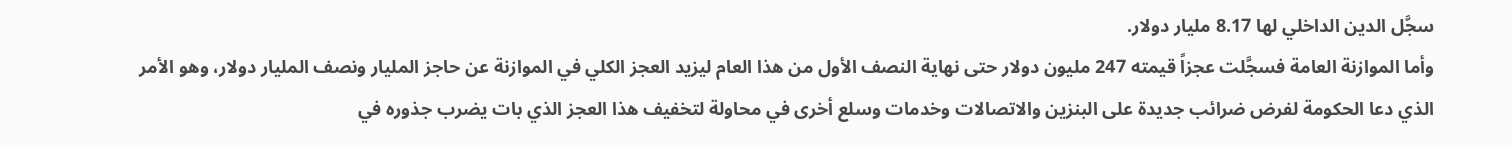سجَّل الدين الداخلي لها 8.17 مليار دولار.
وأما الموازنة العامة فسجَّلت عجزاً قيمته 247 مليون دولار حتى نهاية النصف الأول من هذا العام ليزيد العجز الكلي في الموازنة عن حاجز المليار ونصف المليار دولار، وهو الأمر الذي دعا الحكومة لفرض ضرائب جديدة على البنزين والاتصالات وخدمات وسلع أخرى في محاولة لتخفيف هذا العجز الذي بات يضرب جذوره في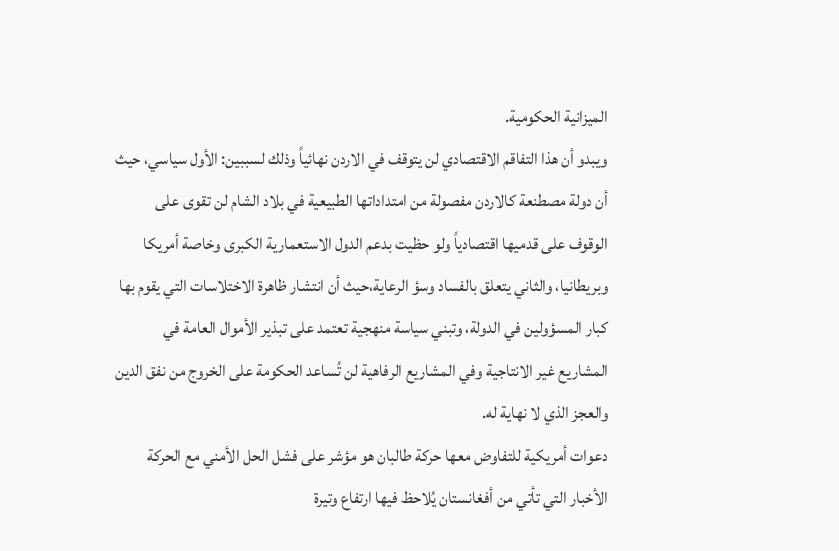الميزانية الحكومية.
ويبدو أن هذا التفاقم الاقتصادي لن يتوقف في الاردن نهائياً وذلك لسببين: الأول سياسي، حيث أن دولة مصطنعة كالاردن مفصولة من امتداداتها الطبيعية في بلاد الشام لن تقوى على الوقوف على قدميها اقتصادياً ولو حظيت بدعم الدول الاستعمارية الكبرى وخاصة أمريكا وبريطانيا، والثاني يتعلق بالفساد وسؤ الرعاية،حيث أن انتشار ظاهرة الاختلاسات التي يقوم بها كبار المسؤولين في الدولة، وتبني سياسة منهجية تعتمد على تبذير الأموال العامة في المشاريع غير الانتاجية وفي المشاريع الرفاهية لن تُساعد الحكومة على الخروج من نفق الدين والعجز الذي لا نهاية له.
دعوات أمريكية للتفاوض معها حركة طالبان هو مؤشر على فشل الحل الأمني مع الحركة
الأخبار التي تأتي من أفغانستان يُلاحظ فيها ارتفاع وتيرة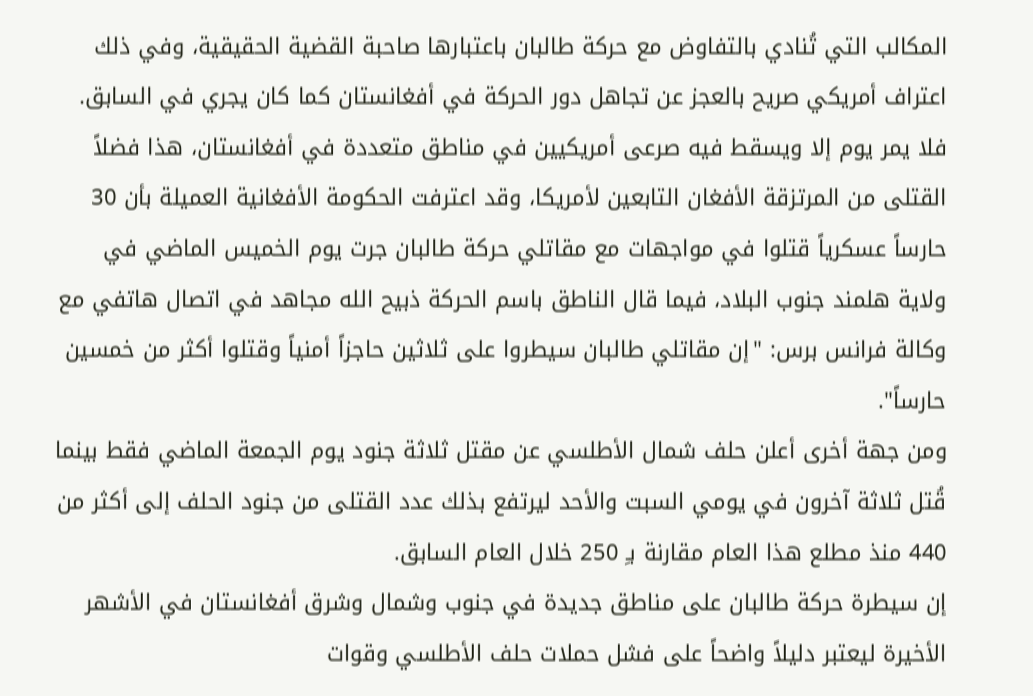المكالب التي تُنادي بالتفاوض مع حركة طالبان باعتبارها صاحبة القضية الحقيقية، وفي ذلك اعتراف أمريكي صريح بالعجز عن تجاهل دور الحركة في أفغانستان كما كان يجري في السابق.
فلا يمر يوم إلا ويسقط فيه صرعى أمريكيين في مناطق متعددة في أفغانستان، هذا فضلاً القتلى من المرتزقة الأفغان التابعين لأمريكا، وقد اعترفت الحكومة الأفغانية العميلة بأن 30 حارساً عسكرياً قتلوا في مواجهات مع مقاتلي حركة طالبان جرت يوم الخميس الماضي في ولاية هلمند جنوب البلاد، فيما قال الناطق باسم الحركة ذبيح الله مجاهد في اتصال هاتفي مع وكالة فرانس برس: "إن مقاتلي طالبان سيطروا على ثلاثين حاجزاً أمنياً وقتلوا أكثر من خمسين حارساً".
ومن جهة أخرى أعلن حلف شمال الأطلسي عن مقتل ثلاثة جنود يوم الجمعة الماضي فقط بينما قُتل ثلاثة آخرون في يومي السبت والأحد ليرتفع بذلك عدد القتلى من جنود الحلف إلى أكثر من 440 منذ مطلع هذا العام مقارنة بـِ 250 خلال العام السابق.
إن سيطرة حركة طالبان على مناطق جديدة في جنوب وشمال وشرق أفغانستان في الأشهر الأخيرة ليعتبر دليلاً واضحاً على فشل حملات حلف الأطلسي وقوات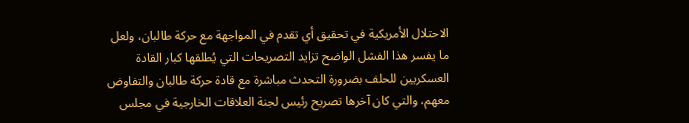الاحتلال الأمريكية في تحقيق أي تقدم في المواجهة مع حركة طالبان، ولعل ما يفسر هذا الفشل الواضح تزايد التصريحات التي يُطلقها كبار القادة العسكريين للحلف بضرورة التحدث مباشرة مع قادة حركة طالبان والتفاوض معهم، والتي كان آخرها تصريح رئيس لجنة العلاقات الخارجية في مجلس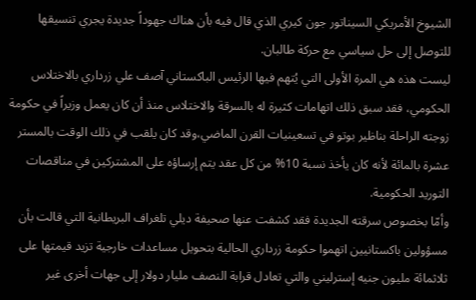الشيوخ الأمريكي السيناتور جون كيري الذي قال فيه بأن هناك جهوداً جديدة يجري تنسيقها للتوصل إلى حل سياسي مع حركة طالبان.
ليست هذه هي المرة الأولى التي يُتهم فيها الرئيس الباكستاني آصف علي زرداري بالاختلاس الحكومي، فقد سبق ذلك اتهامات كثيرة له بالسرقة والاختلاس منذ أن كان يعمل وزيراً في حكومة زوجته الراحلة بناظير بوتو في تسعينيات القرن الماضي،وقد كان يلقب في ذلك الوقت بالمستر عشرة بالمائة لأنه كان يأخذ نسبة 10% من كل عقد يتم إرساؤه على المشتركين في مناقصات التوريد الحكومية.
وأمّا بخصوص سرقته الجديدة فقد كشفت عنها صحيفة ديلي تلغراف البريطانية التي قالت بأن مسؤولين باكستانيين اتهموا حكومة زرداري الحالية بتحويل مساعدات خارجية تزيد قيمتها على ثلاثمائة مليون جنيه إسترليني والتي تعادل قرابة النصف مليار دولار إلى جهات أخرى غير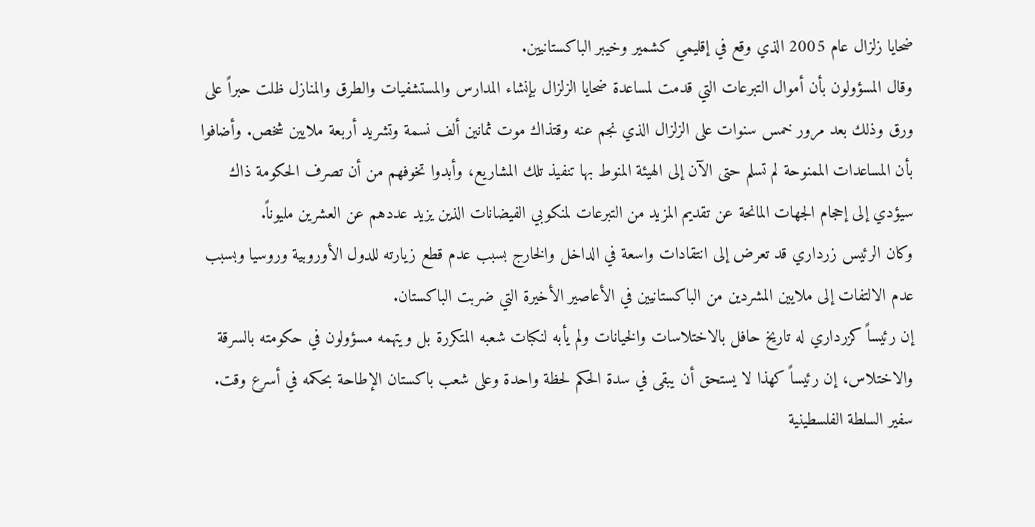ضحايا زلزال عام 2005 الذي وقع في إقليمي كشمير وخيبر الباكستانيين.
وقال المسؤولون بأن أموال التبرعات التي قدمت لمساعدة ضحايا الزلزال بإنشاء المدارس والمستشفيات والطرق والمنازل ظلت حبراً على ورق وذلك بعد مرور خمس سنوات على الزلزال الذي نجم عنه وقتذاك موت ثمانين ألف نسمة وتشريد أربعة ملايين شخص. وأضافوا بأن المساعدات الممنوحة لم تسلم حتى الآن إلى الهيئة المنوط بها تنفيذ تلك المشاريع، وأبدوا تخوفهم من أن تصرف الحكومة ذاك سيؤدي إلى إحجام الجهات المانحة عن تقديم المزيد من التبرعات لمنكوبي الفيضانات الذين يزيد عددهم عن العشرين مليوناً.
وكان الرئيس زرداري قد تعرض إلى انتقادات واسعة في الداخل والخارج بسبب عدم قطع زيارته للدول الأوروبية وروسيا وبسبب عدم الالتفات إلى ملايين المشردين من الباكستانيين في الأعاصير الأخيرة التي ضربت الباكستان.
إن رئيساً كزرداري له تاريخ حافل بالاختلاسات والخيانات ولم يأبه لنكبات شعبه المتكررة بل ويتهمه مسؤولون في حكومته بالسرقة والاختلاس، إن رئيساً كهذا لا يستحق أن يبقى في سدة الحكم لحظة واحدة وعلى شعب باكستان الإطاحة بحكمه في أسرع وقت.
سفير السلطة الفلسطينية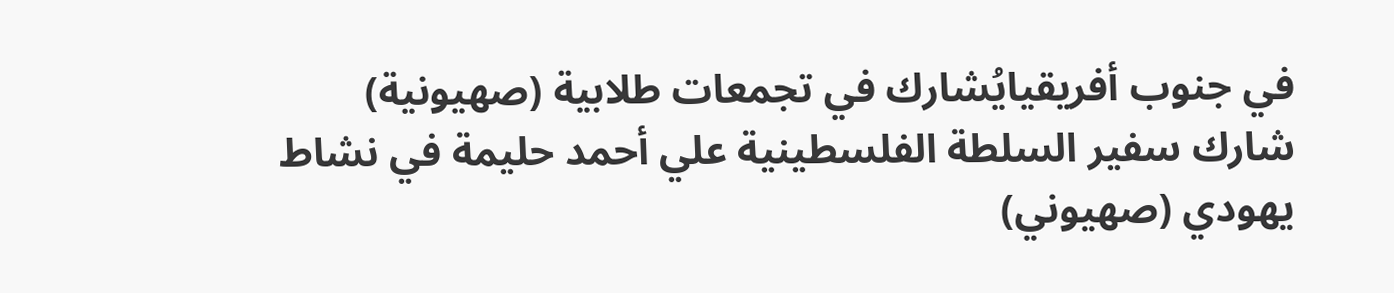في جنوب أفريقيايُشارك في تجمعات طلابية (صهيونية)
شارك سفير السلطة الفلسطينية علي أحمد حليمة في نشاط يهودي (صهيوني)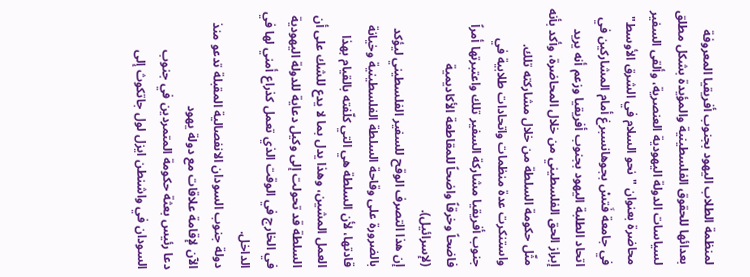لمنظمة الطلاب اليهود بجنوب أفريقيا المعروفة بعدائها للحقوق الفلسطينية والمؤيدة بشكل مطلق لسياسات الدولة اليهودية العنصرية، وألقى السفير محاضرة بعنوان "نحو السلام في الشرق الأوسط" في جامعة فَتسْ بجوهانسبرغ أمام المشاركين في اتحاد الطلبة اليهود بجنوب أفريقيا وزعم أنه يريد إبراز الحق الفلسطيني من خلال المحاضرة، وأكد بأنه مثّل حكومة السلطة من خلال مشاركته تلك.
واستنكرت عدة منظمات واتحادات طلابية في جنوب أفريقيا مشاركة السفير تلك واعتبرتها أمراً فاضحاً وخرقاً واضحاً للمقاطعة الأكاديمية (لإسرائيل).
إن هذا التصرف الوقح للسفير الفلسطيني ليؤكد بالضرورة على وقاحة السلطة الفلسطينية وخيانة قادتها، لأن السلطة هي التي كلّفته بالقيام بهذا العمل المشين، وهذا يدل بما لا يدع للشك على أن السلطة قد تحولت إلى وكيل دعاية للدولة اليهودية في الخارج في الوقت الذي تعمل كذراع أمني لها في الداخل.
دولة جنوب السودان الانفصالية المقبلة تدعو منذ الآن لإقامة علاقات مع دولة يهود
دعا رئيس بعثة حكومة المتمردين في جنوب السودان في واشنطن ايزل لول جاتكوث إلى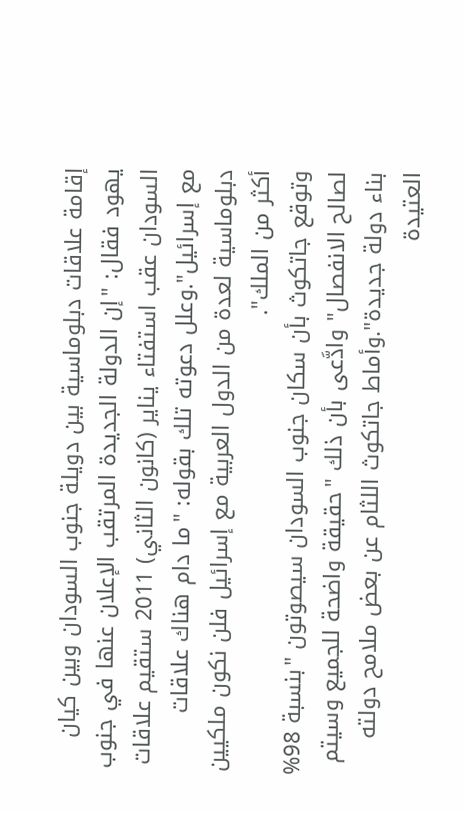إقامة علاقات دبلوماسية بين دويلة جنوب السودان وبين كيان يهود فقال: "إن الدولة الجديدة المرتقب الإعلان عنها في جنوب السودان عقب استفتاء يناير (كانون الثاني) 2011 ستقيم علاقات مع إسرائيل".وعلل دعوته تلك بقوله: "ما دام هناك علاقات دبلوماسية لعدة من الدول العربية مع إسرائيل فلن نكون ملكيين أكثر من الملك".
وتوقع جاتكوث بأن سكان جنوب السودان سيصوتون "بنسبة 98% لصالح الانفصال" وادَّعى بأن ذلك "حقيقة واضحة للجميع وسيتم بناء دولة جديدة".وأماط جاتكوث اللثام عن بعض ملامح دولته العتيدة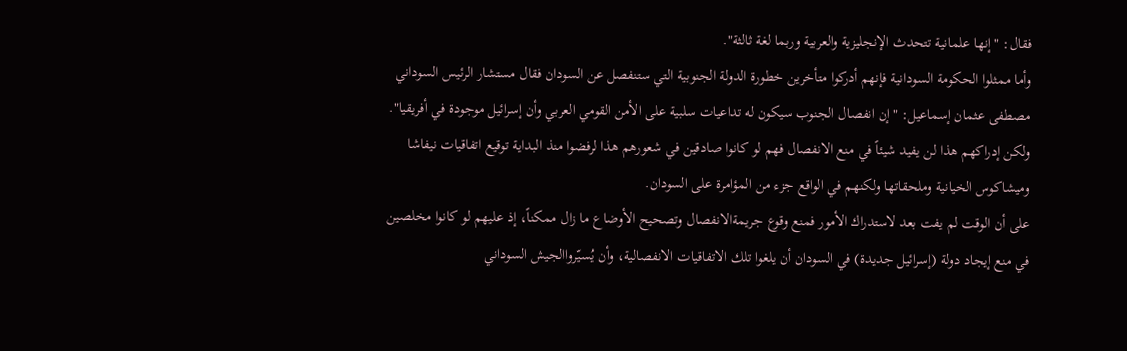فقال: "إنها علمانية تتحدث الإنجليزية والعربية وربما لغة ثالثة".
وأما ممثلوا الحكومة السودانية فإنهم أدركوا متأخرين خطورة الدولة الجنوبية التي ستنفصل عن السودان فقال مستشار الرئيس السوداني مصطفى عثمان إسماعيل: "إن انفصال الجنوب سيكون له تداعيات سلبية على الأمن القومي العربي وأن إسرائيل موجودة في أفريقيا".
ولكن إدراكهم هذا لن يفيد شيئاً في منع الانفصال فهم لو كانوا صادقين في شعورهم هذا لرفضوا منذ البداية توقيع اتفاقيات نيفاشا وميشاكوس الخيانية وملحقاتها ولكنهم في الواقع جزء من المؤامرة على السودان.
على أن الوقت لم يفت بعد لاستدراك الأمور فمنع وقوع جريمةالانفصال وتصحيح الأوضاع ما زال ممكناً، إذ عليهم لو كانوا مخلصين في منع إيجاد دولة (إسرائيل جديدة) في السودان أن يلغوا تلك الاتفاقيات الانفصالية، وأن يُسيّرواالجيش السوداني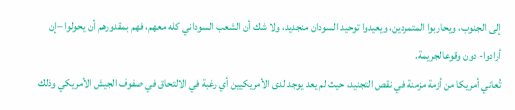إلى الجنوب، ويحاربوا المتمردين، ويعيدوا توحيد السودان منجديد، ولا شك أن الشعب السوداني كله معهم، فهم بمقدورهم أن يحولوا –إن أرادوا- دون وقوعالجريمة.
تُعاني أمريكا من أزمة مزمنة في نقص التجنيد، حيث لم يعد يوجد لدى الأمريكيين أي رغبة في الالتحاق في صفوف الجيش الأمريكي وذلك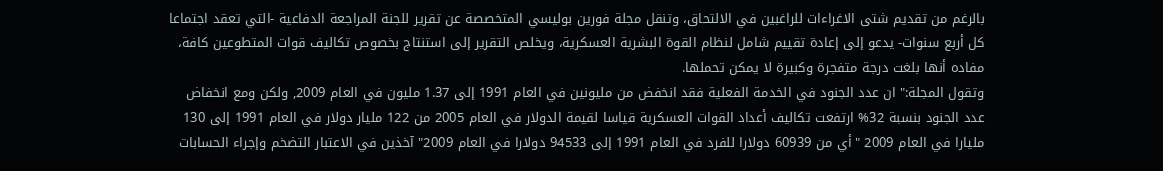بالرغم من تقديم شتى الاغراءات للراغبين في الالتحاق، وتنقل مجلة فورين بوليسي المتخصصة عن تقرير للجنة المراجعة الدفاعية -التي تعقد اجتماعا كل أربع سنوات- يدعو إلى إعادة تقييم شامل لنظام القوة البشرية العسكرية، ويخلص التقرير إلى استنتاج بخصوص تكاليف قوات المتطوعين كافة، مفاده أنها بلغت درجة متفجرة وكبيرة لا يمكن تحملها.
وتقول المجلة:" ان عدد الجنود في الخدمة الفعلية فقد انخفض من مليونين في العام 1991 إلى 1.37 مليون في العام 2009, ولكن ومع انخفاض عدد الجنود بنسبة 32% ارتفعت تكاليف أعداد القوات العسكرية قياسا لقيمة الدولار في العام 2005 من 122 مليار دولار في العام 1991 إلى 130 مليارا في العام 2009 "أي من 60939 دولارا للفرد في العام 1991 إلى 94533 دولارا في العام 2009" آخذين في الاعتبار التضخم وإجراء الحسابات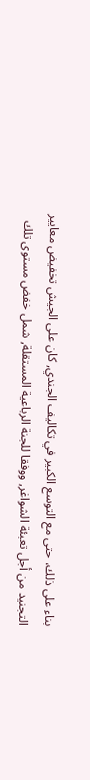بناء على ذلك، حتى مع التوسع الكبير في تكاليف الجندي, كان على الجيش تخفيض معايير التجنيد من أجل تعبئة الشواغر, ووفقا للجنة الرباعية المستقلة, شمل خفض مستوى تلك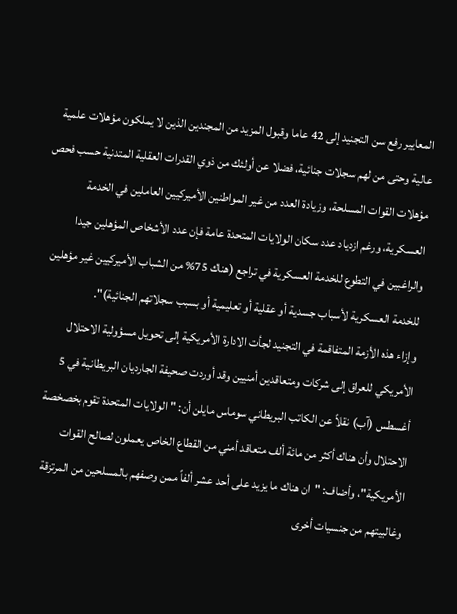المعايير رفع سن التجنيد إلى 42 عاما وقبول المزيد من المجندين الذين لا يملكون مؤهلات علمية عالية وحتى من لهم سجلات جنائية، فضلا عن أولئك من ذوي القدرات العقلية المتدنية حسب فحص مؤهلات القوات المسلحة، وزيادة العدد من غير المواطنين الأميركيين العاملين في الخدمة العسكرية، ورغم ازدياد عدد سكان الولايات المتحدة عامة فإن عدد الأشخاص المؤهلين جيدا والراغبين في التطوع للخدمة العسكرية في تراجع (هناك 75% من الشباب الأميركيين غير مؤهلين للخدمة العسكرية لأسباب جسدية أو عقلية أو تعليمية أو بسبب سجلاتهم الجنائية)".
وإزاء هذه الأزمة المتفاقمة في التجنيد لجأت الادارة الأمريكية إلى تحويل مسؤولية الاحتلال الأمريكي للعراق إلى شركات ومتعاقدين أمنيين وقد أوردت صحيفة الجارديان البريطانية في 5 أغسطس (آب) نقلاً عن الكاتب البريطاني سوماس مايلن أن: "الولايات المتحدة تقوم بخصخصة الاحتلال وأن هناك أكثر من مائة ألف متعاقد أمني من القطاع الخاص يعملون لصالح القوات الأمريكية"، وأضاف: "ان هناك ما يزيد على أحد عشر ألفاً ممن وصفهم بالمسلحين من المرتزقة وغالبيتهم من جنسيات أخرى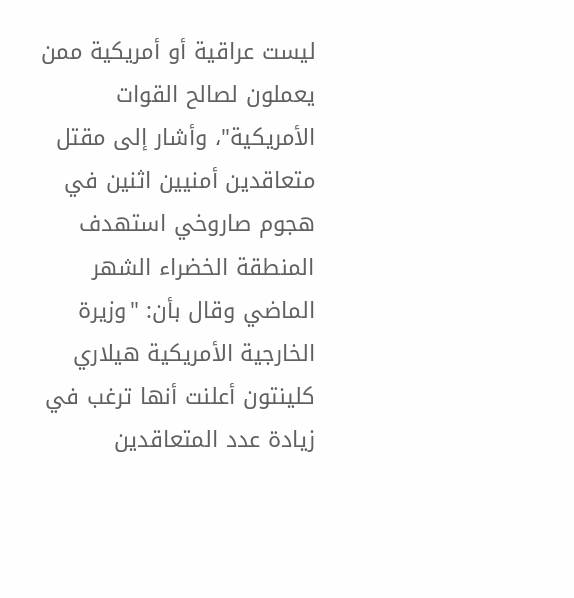ليست عراقية أو أمريكية ممن يعملون لصالح القوات الأمريكية"، وأشار إلى مقتل متعاقدين أمنيين اثنين في هجوم صاروخي استهدف المنطقة الخضراء الشهر الماضي وقال بأن: "وزيرة الخارجية الأمريكية هيلاري كلينتون أعلنت أنها ترغب في زيادة عدد المتعاقدين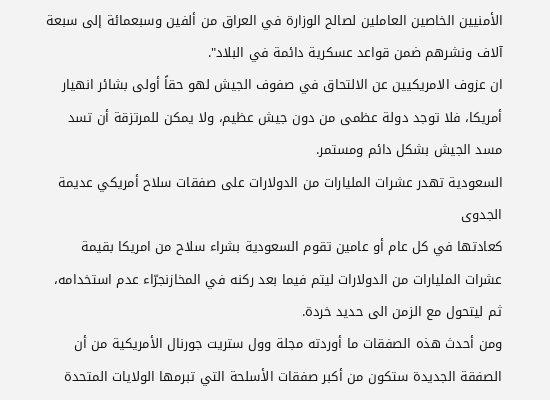الأمنيين الخاصين العاملين لصالح الوزارة في العراق من ألفين وسبعمائة إلى سبعة آلاف ونشرهم ضمن قواعد عسكرية دائمة في البلاد".
ان عزوف الامريكيين عن الالتحاق في صفوف الجيش لهو حقاً أولى بشائر انهيار أمريكا، فلا توجد دولة عظمى من دون جيش عظيم، ولا يمكن للمرتزقة أن تسد مسد الجيش بشكل دائم ومستمر.
السعودية تهدر عشرات المليارات من الدولارات على صفقات سلاح أمريكي عديمة الجدوى
كعادتها في كل عام أو عامين تقوم السعودية بشراء سلاح من امريكا بقيمة عشرات المليارات من الدولارات ليتم فيما بعد ركنه في المخازنجرّاء عدم استخدامه، ثم ليتحول مع الزمن الى حديد خردة.
ومن أحدث هذه الصفقات ما أوردته مجلة وول ستريت جورنال الأمريكية من أن الصفقة الجديدة ستكون من أكبر صفقات الأسلحة التي تبرمها الولايات المتحدة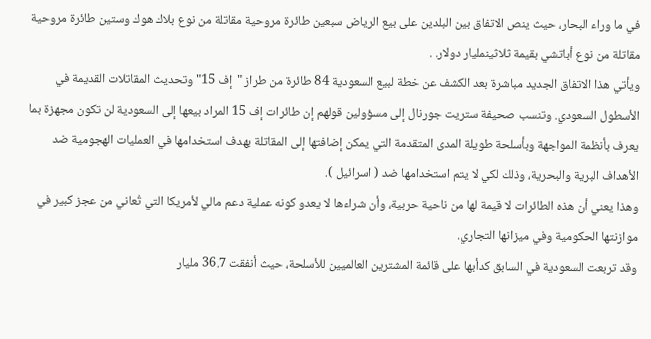في ما وراء البحار، حيث ينص الاتفاق بين البلدين على بيع الرياض سبعين طائرة مروحية مقاتلة من نوع بلاك هوك وستين طائرة مروحية مقاتلة من نوع أباتشي بقيمة ثلاثينمليار دولار. .
ويأتي هذا الاتفاق الجديد مباشرة بعد الكشف عن خطة لبيع السعودية 84 طائرة من طراز "إف 15" وتحديث المقاتلات القديمة في الأسطول السعودي. وتنسب صحيفة ستريت جورنال إلى مسؤولين قولهم إن طائرات إف 15 المراد بيعها إلى السعودية لن تكون مجهزة بما يعرف بأنظمة المواجهة وبأسلحة طويلة المدى المتقدمة التي يمكن إضافتها إلى المقاتلة بهدف استخدامها في العمليات الهجومية ضد الأهداف البرية والبحرية، وذلك لكي لا يتم استخدامها ضد ( اسرائيل ).
وهذا يعني أن هذه الطائرات لا قيمة لها من ناحية حربية، وأن شراءها لا يعدو كونه عملية دعم مالي لأمريكا التي تُعاني من عجز كبير في موازنتها الحكومية وفي ميزانها التجاري.
وقد تربعت السعودية في السابق كدأبها على قائمة المشترين العالميين للأسلحة، حيث أنفقت 36.7 مليار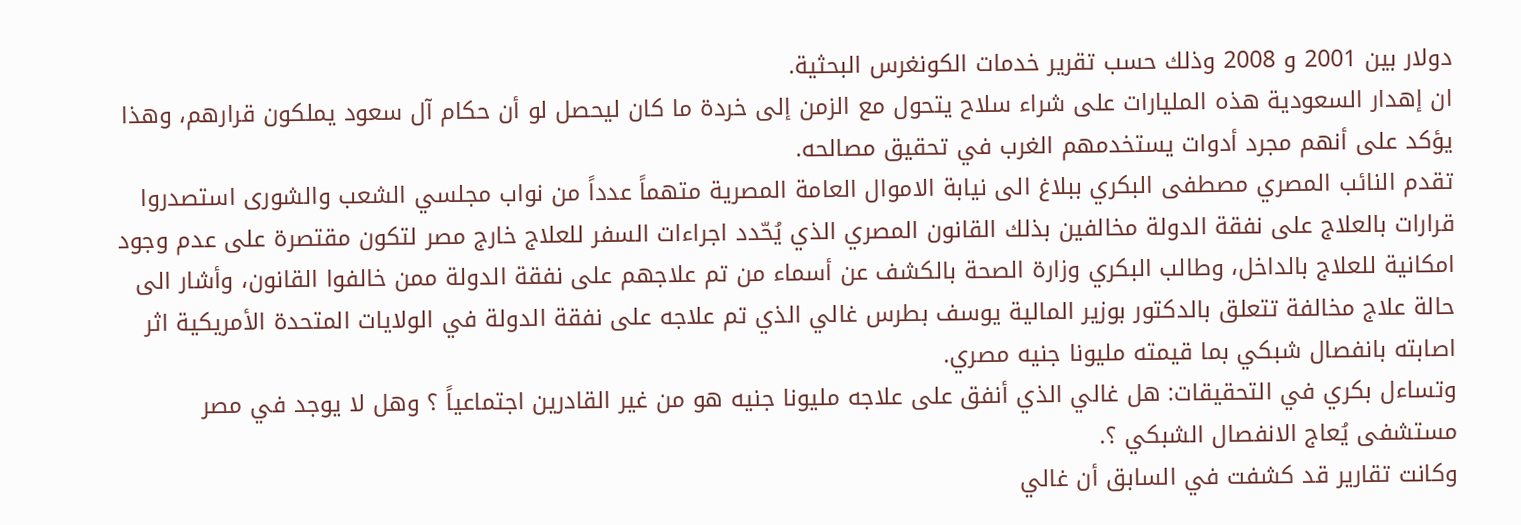دولار بين 2001 و 2008 وذلك حسب تقرير خدمات الكونغرس البحثية.
ان إهدار السعودية هذه المليارات على شراء سلاح يتحول مع الزمن إلى خردة ما كان ليحصل لو أن حكام آل سعود يملكون قرارهم، وهذا يؤكد على أنهم مجرد أدوات يستخدمهم الغرب في تحقيق مصالحه.
تقدم النائب المصري مصطفى البكري ببلاغ الى نيابة الاموال العامة المصرية متهماً عدداً من نواب مجلسي الشعب والشورى استصدروا قرارات بالعلاج على نفقة الدولة مخالفين بذلك القانون المصري الذي يُحّدد اجراءات السفر للعلاج خارج مصر لتكون مقتصرة على عدم وجود امكانية للعلاج بالداخل، وطالب البكري وزارة الصحة بالكشف عن أسماء من تم علاجهم على نفقة الدولة ممن خالفوا القانون، وأشار الى حالة علاج مخالفة تتعلق بالدكتور بوزير المالية يوسف بطرس غالي الذي تم علاجه على نفقة الدولة في الولايات المتحدة الأمريكية اثر اصابته بانفصال شبكي بما قيمته مليونا جنيه مصري.
وتساءل بكري في التحقيقات: هل غالي الذي أنفق على علاجه مليونا جنيه هو من غير القادرين اجتماعياً ؟ وهل لا يوجد في مصر مستشفى يُعاج الانفصال الشبكي ؟.
وكانت تقارير قد كشفت في السابق أن غالي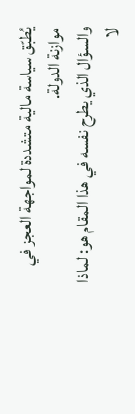يُطبّق سياسة مالية متشددة لمواجهة العجز في موازنة الدولة.
والسؤال الذي يطرح نفسه في هذا المقام هو: لماذا لا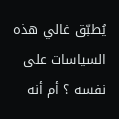يُطبّق غالي هذه السياسات على نفسه ؟ أم أنه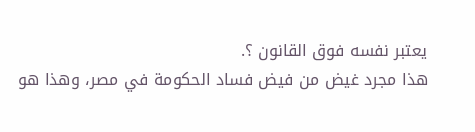يعتبر نفسه فوق القانون ؟.
هذا مجرد غيض من فيض فساد الحكومة في مصر، وهذا هو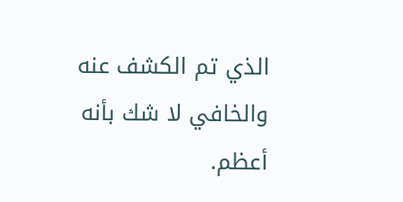الذي تم الكشف عنه والخافي لا شك بأنه أعظم.